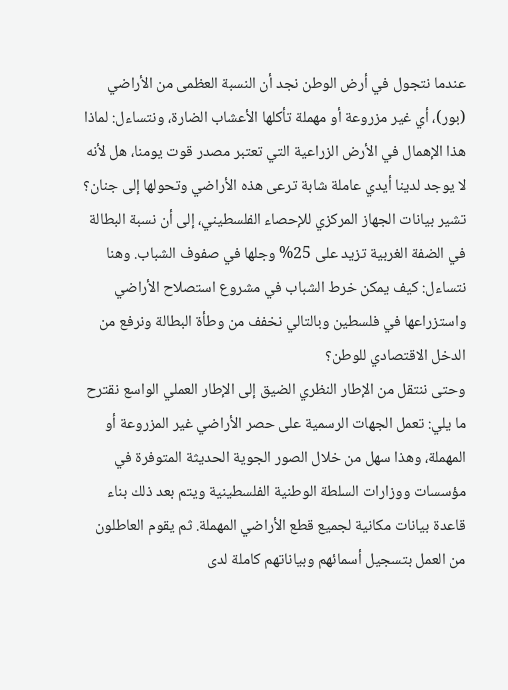عندما نتجول في أرض الوطن نجد أن النسبة العظمى من الأراضي (بور)، أي غير مزروعة أو مهملة تأكلها الأعشاب الضارة، ونتساءل: لماذا هذا الإهمال في الأرض الزراعية التي تعتبر مصدر قوت يومنا، هل لأنه لا يوجد لدينا أيدي عاملة شابة ترعى هذه الأراضي وتحولها إلى جنان؟
تشير بيانات الجهاز المركزي للإحصاء الفلسطيني، إلى أن نسبة البطالة في الضفة الغربية تزيد على 25% وجلها في صفوف الشباب. وهنا نتساءل: كيف يمكن خرط الشباب في مشروع استصلاح الأراضي واستزراعها في فلسطين وبالتالي نخفف من وطأة البطالة ونرفع من الدخل الاقتصادي للوطن؟
وحتى ننتقل من الإطار النظري الضيق إلى الإطار العملي الواسع نقترح ما يلي: تعمل الجهات الرسمية على حصر الأراضي غير المزروعة أو المهملة، وهذا سهل من خلال الصور الجوية الحديثة المتوفرة في مؤسسات ووزارات السلطة الوطنية الفلسطينية ويتم بعد ذلك بناء قاعدة بيانات مكانية لجميع قطع الأراضي المهملة. ثم يقوم العاطلون من العمل بتسجيل أسمائهم وبياناتهم كاملة لدى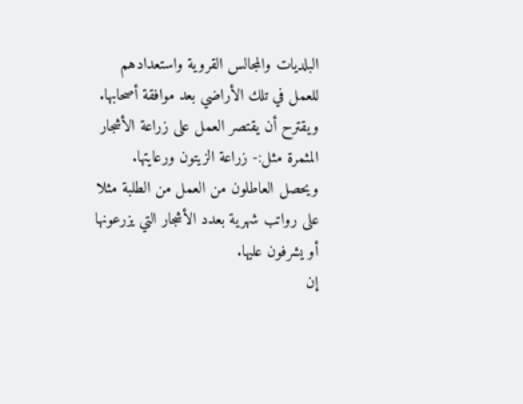البلديات والمجالس القروية واستعدادهم للعمل في تلك الأراضي بعد موافقة أصحابها.
ويقترح أن يقتصر العمل على زراعة الأشجار المثمرة مثل:- زراعة الزيتون ورعايتها. ويحصل العاطلون من العمل من الطلبة مثلا على رواتب شهرية بعدد الأشجار التي يزرعونها أو يشرفون عليها.
إن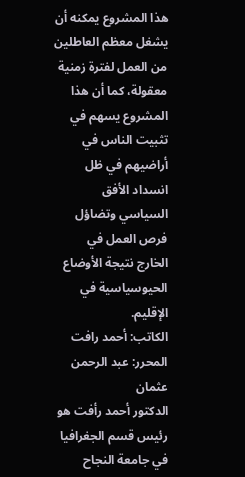هذا المشروع يمكنه أن يشغل معظم العاطلين من العمل لفترة زمنية معقولة، كما أن هذا المشروع يسهم في تثبيت الناس في أراضيهم في ظل انسداد الأفق السياسي وتضاؤل فرص العمل في الخارج نتيجة الأوضاع الحيوسياسية في الإقليم.
الكاتب: أحمد رافت
المحرر: عبد الرحمن عثمان
الدكتور أحمد رأفت هو رئيس قسم الجغرافيا في جامعة النجاح